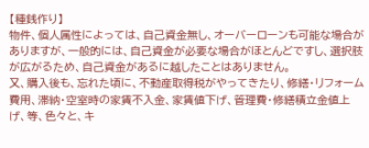【種銭作り】
物件、個人属性によっては、自己資金無し、オーバーローンも可能な場合がありますが、一般的には、自己資金が必要な場合がほとんどですし、選択肢が広がるため、自己資金があるに越したことはありません。
又、購入後も、忘れた頃に、不動産取得税がやってきたり、修繕・リフォーム費用、滞納・空室時の家賃不入金、家賃値下げ、管理費・修繕積立金値上げ、等、色々と、キ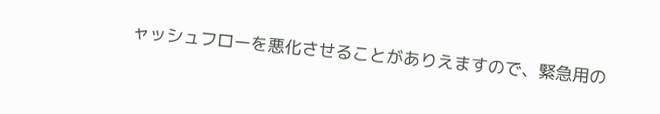ャッシュフローを悪化させることがありえますので、緊急用の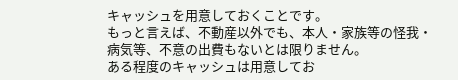キャッシュを用意しておくことです。
もっと言えば、不動産以外でも、本人・家族等の怪我・病気等、不意の出費もないとは限りません。
ある程度のキャッシュは用意してお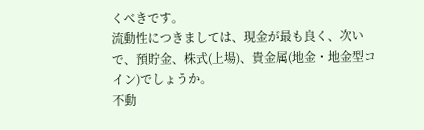くべきです。
流動性につきましては、現金が最も良く、次いで、預貯金、株式(上場)、貴金属(地金・地金型コイン)でしょうか。
不動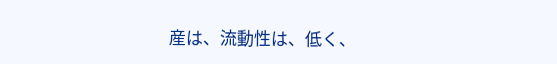産は、流動性は、低く、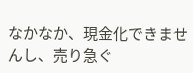なかなか、現金化できませんし、売り急ぐ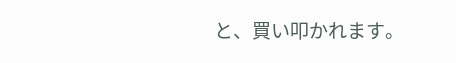と、買い叩かれます。